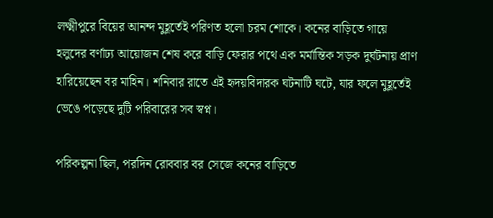লক্ষ্মীপুরে বিয়ের আনন্দ মুহূর্তেই পরিণত হলো চরম শোকে। কনের বাড়িতে গায়ে হলুদের বর্ণাঢ্য আয়োজন শেষ করে বাড়ি ফেরার পথে এক মর্মান্তিক সড়ক দুর্ঘটনায় প্রাণ হারিয়েছেন বর মাহিন। শনিবার রাতে এই হৃদয়বিদারক ঘটনাটি ঘটে, যার ফলে মুহূর্তেই ভেঙে পড়েছে দুটি পরিবারের সব স্বপ্ন।

পরিকল্পনা ছিল, পরদিন রোববার বর সেজে কনের বাড়িতে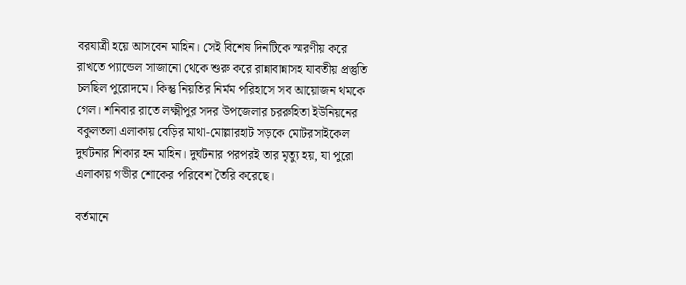বরযাত্রী হয়ে আসবেন মাহিন। সেই বিশেষ দিনটিকে স্মরণীয় করে রাখতে প্যান্ডেল সাজানো থেকে শুরু করে রান্নাবান্নাসহ যাবতীয় প্রস্তুতি চলছিল পুরোদমে। কিন্তু নিয়তির নির্মম পরিহাসে সব আয়োজন থমকে গেল। শনিবার রাতে লক্ষ্মীপুর সদর উপজেলার চররুহিতা ইউনিয়নের বকুলতলা এলাকায় বেড়ির মাথা-মোল্লারহাট সড়কে মোটরসাইকেল দুর্ঘটনার শিকার হন মাহিন। দুর্ঘটনার পরপরই তার মৃত্যু হয়, যা পুরো এলাকায় গভীর শোকের পরিবেশ তৈরি করেছে।

বর্তমানে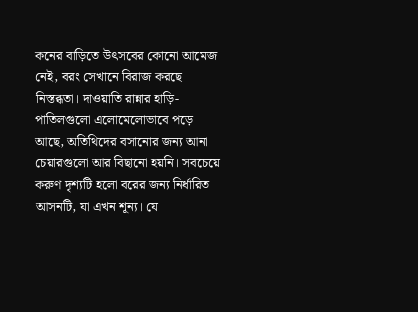কনের বাড়িতে উৎসবের কোনো আমেজ নেই, বরং সেখানে বিরাজ করছে নিস্তব্ধতা। দাওয়াতি রান্নার হাড়ি-পাতিলগুলো এলোমেলোভাবে পড়ে আছে, অতিথিদের বসানোর জন্য আনা চেয়ারগুলো আর বিছানো হয়নি। সবচেয়ে করুণ দৃশ্যটি হলো বরের জন্য নির্ধারিত আসনটি, যা এখন শূন্য। যে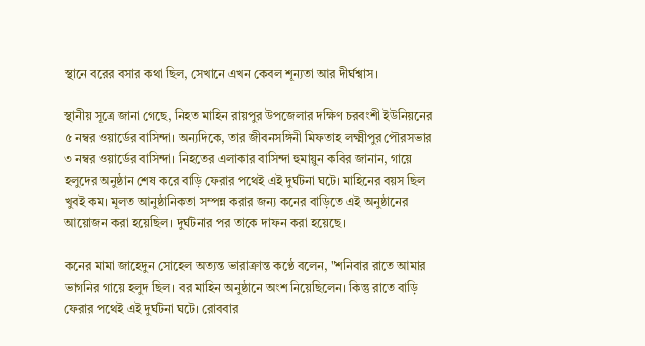স্থানে বরের বসার কথা ছিল, সেখানে এখন কেবল শূন্যতা আর দীর্ঘশ্বাস।

স্থানীয় সূত্রে জানা গেছে, নিহত মাহিন রায়পুর উপজেলার দক্ষিণ চরবংশী ইউনিয়নের ৫ নম্বর ওয়ার্ডের বাসিন্দা। অন্যদিকে, তার জীবনসঙ্গিনী মিফতাহ লক্ষ্মীপুর পৌরসভার ৩ নম্বর ওয়ার্ডের বাসিন্দা। নিহতের এলাকার বাসিন্দা হুমায়ুন কবির জানান, গায়ে হলুদের অনুষ্ঠান শেষ করে বাড়ি ফেরার পথেই এই দুর্ঘটনা ঘটে। মাহিনের বয়স ছিল খুবই কম। মূলত আনুষ্ঠানিকতা সম্পন্ন করার জন্য কনের বাড়িতে এই অনুষ্ঠানের আয়োজন করা হয়েছিল। দুর্ঘটনার পর তাকে দাফন করা হয়েছে।

কনের মামা জাহেদুন সোহেল অত্যন্ত ভারাক্রান্ত কণ্ঠে বলেন, "শনিবার রাতে আমার ভাগনির গায়ে হলুদ ছিল। বর মাহিন অনুষ্ঠানে অংশ নিয়েছিলেন। কিন্তু রাতে বাড়ি ফেরার পথেই এই দুর্ঘটনা ঘটে। রোববার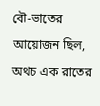বৌ-ভাতের আয়োজন ছিল, অথচ এক রাতের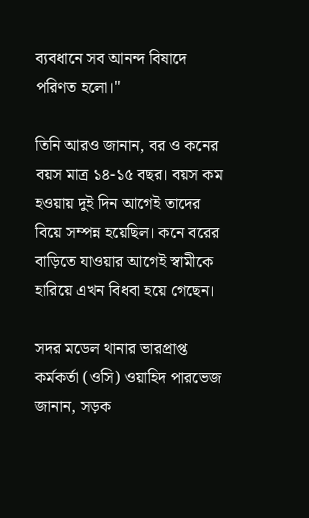ব্যবধানে সব আনন্দ বিষাদে পরিণত হলো।"

তিনি আরও জানান, বর ও কনের বয়স মাত্র ১৪-১৫ বছর। বয়স কম হওয়ায় দুই দিন আগেই তাদের বিয়ে সম্পন্ন হয়েছিল। কনে বরের বাড়িতে যাওয়ার আগেই স্বামীকে হারিয়ে এখন বিধবা হয়ে গেছেন।

সদর মডেল থানার ভারপ্রাপ্ত কর্মকর্তা (ওসি) ওয়াহিদ পারভেজ জানান, সড়ক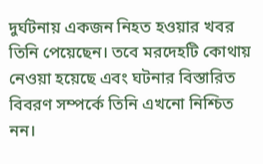দুর্ঘটনায় একজন নিহত হওয়ার খবর তিনি পেয়েছেন। তবে মরদেহটি কোথায় নেওয়া হয়েছে এবং ঘটনার বিস্তারিত বিবরণ সম্পর্কে তিনি এখনো নিশ্চিত নন।